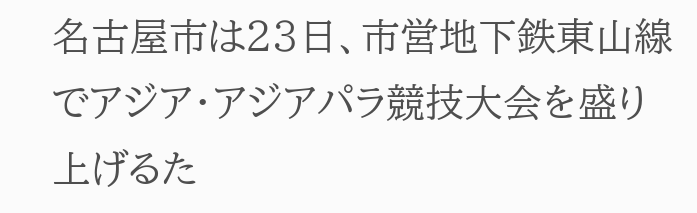名古屋市は23日、市営地下鉄東山線でアジア・アジアパラ競技大会を盛り上げるた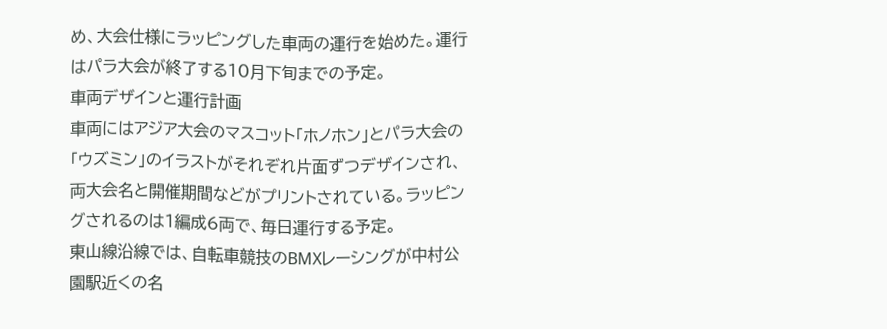め、大会仕様にラッピングした車両の運行を始めた。運行はパラ大会が終了する10月下旬までの予定。
車両デザインと運行計画
車両にはアジア大会のマスコット「ホノホン」とパラ大会の「ウズミン」のイラストがそれぞれ片面ずつデザインされ、両大会名と開催期間などがプリントされている。ラッピングされるのは1編成6両で、毎日運行する予定。
東山線沿線では、自転車競技のBMXレーシングが中村公園駅近くの名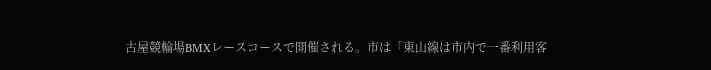古屋競輪場BMXレースコースで開催される。市は「東山線は市内で一番利用客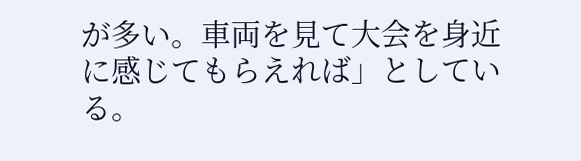が多い。車両を見て大会を身近に感じてもらえれば」としている。